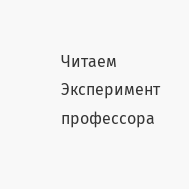Читаем Эксперимент профессора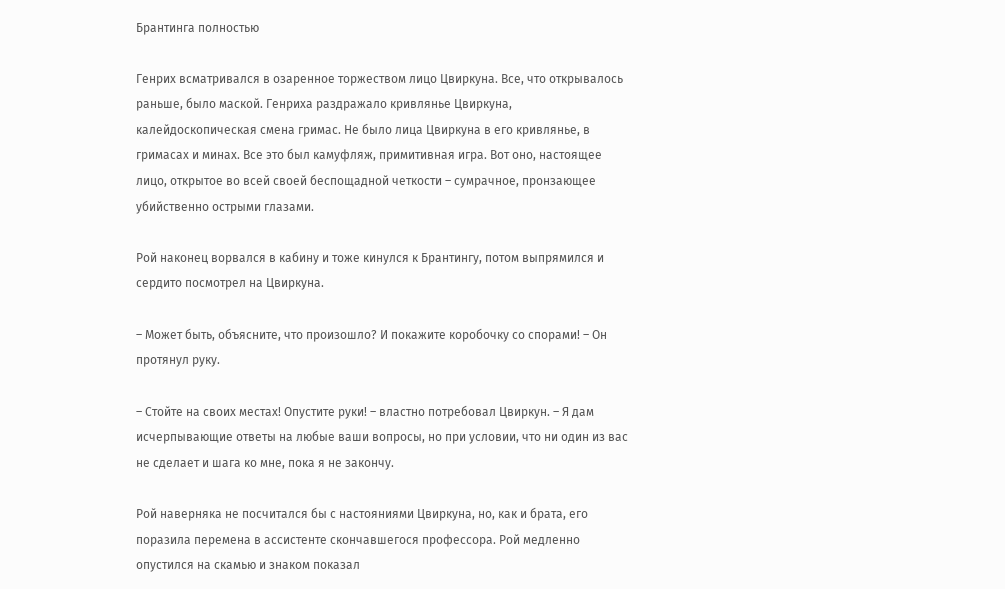Брантинга полностью

Генрих всматривался в озаренное торжеством лицо Цвиркуна. Все, что открывалось раньше, было маской. Генриха раздражало кривлянье Цвиркуна, калейдоскопическая смена гримас. Не было лица Цвиркуна в его кривлянье, в гримасах и минах. Все это был камуфляж, примитивная игра. Вот оно, настоящее лицо, открытое во всей своей беспощадной четкости – сумрачное, пронзающее убийственно острыми глазами.

Рой наконец ворвался в кабину и тоже кинулся к Брантингу, потом выпрямился и сердито посмотрел на Цвиркуна.

– Может быть, объясните, что произошло? И покажите коробочку со спорами! – Он протянул руку.

– Стойте на своих местах! Опустите руки! – властно потребовал Цвиркун. – Я дам исчерпывающие ответы на любые ваши вопросы, но при условии, что ни один из вас не сделает и шага ко мне, пока я не закончу.

Рой наверняка не посчитался бы с настояниями Цвиркуна, но, как и брата, его поразила перемена в ассистенте скончавшегося профессора. Рой медленно опустился на скамью и знаком показал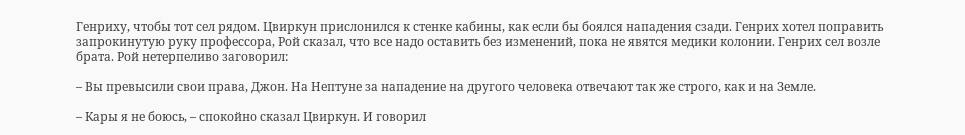Генриху, чтобы тот сел рядом. Цвиркун прислонился к стенке кабины, как если бы боялся нападения сзади. Генрих хотел поправить запрокинутую руку профессора, Рой сказал, что все надо оставить без изменений, пока не явятся медики колонии. Генрих сел возле брата. Рой нетерпеливо заговорил:

– Вы превысили свои права, Джон. На Нептуне за нападение на другого человека отвечают так же строго, как и на Земле.

– Кары я не боюсь, – спокойно сказал Цвиркун. И говорил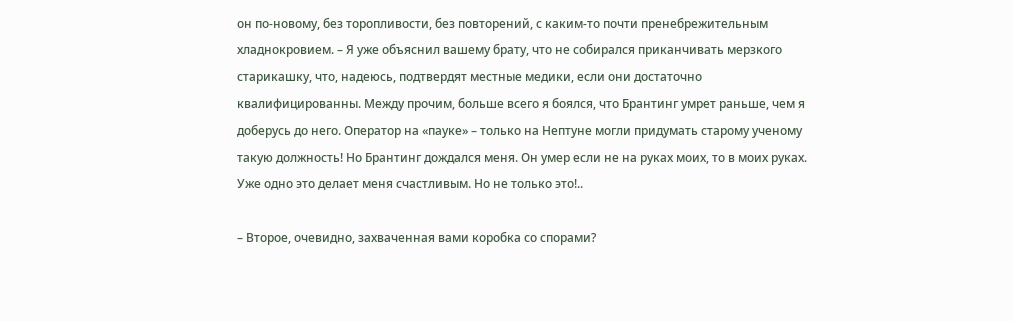он по-новому, без торопливости, без повторений, с каким-то почти пренебрежительным хладнокровием. – Я уже объяснил вашему брату, что не собирался приканчивать мерзкого старикашку, что, надеюсь, подтвердят местные медики, если они достаточно квалифицированны. Между прочим, больше всего я боялся, что Брантинг умрет раньше, чем я доберусь до него. Оператор на «пауке» – только на Нептуне могли придумать старому ученому такую должность! Но Брантинг дождался меня. Он умер если не на руках моих, то в моих руках. Уже одно это делает меня счастливым. Но не только это!..

– Второе, очевидно, захваченная вами коробка со спорами?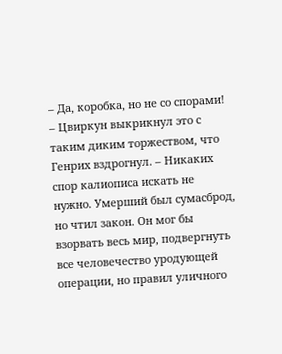– Да, коробка, но не со спорами! – Цвиркун выкрикнул это с таким диким торжеством, что Генрих вздрогнул. – Никаких спор калиописа искать не нужно. Умерший был сумасброд, но чтил закон. Он мог бы взорвать весь мир, подвергнуть все человечество уродующей операции, но правил уличного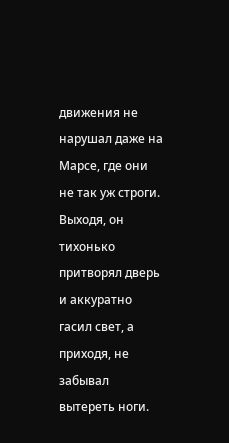движения не нарушал даже на Марсе, где они не так уж строги. Выходя, он тихонько притворял дверь и аккуратно гасил свет, а приходя, не забывал вытереть ноги.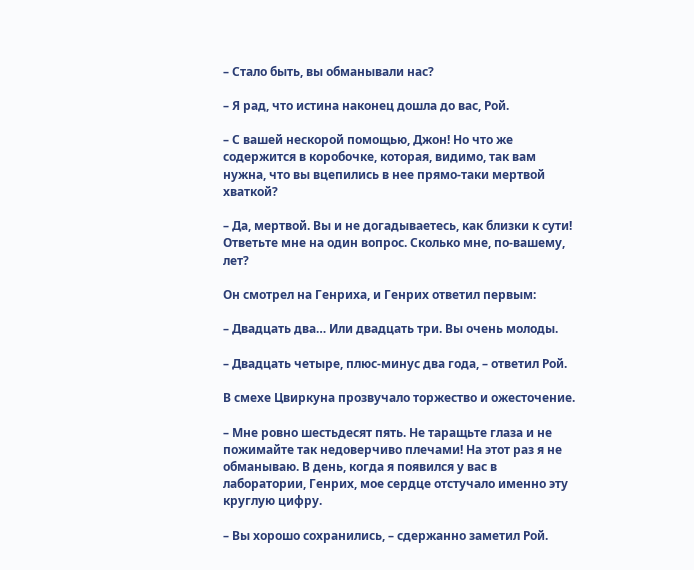– Стало быть, вы обманывали нас?

– Я рад, что истина наконец дошла до вас, Рой.

– С вашей нескорой помощью, Джон! Но что же содержится в коробочке, которая, видимо, так вам нужна, что вы вцепились в нее прямо-таки мертвой хваткой?

– Да, мертвой. Вы и не догадываетесь, как близки к сути! Ответьте мне на один вопрос. Сколько мне, по-вашему, лет?

Он смотрел на Генриха, и Генрих ответил первым:

– Двадцать два… Или двадцать три. Вы очень молоды.

– Двадцать четыре, плюс-минус два года, – ответил Рой.

В смехе Цвиркуна прозвучало торжество и ожесточение.

– Мне ровно шестьдесят пять. Не таращьте глаза и не пожимайте так недоверчиво плечами! На этот раз я не обманываю. В день, когда я появился у вас в лаборатории, Генрих, мое сердце отстучало именно эту круглую цифру.

– Вы хорошо сохранились, – сдержанно заметил Рой.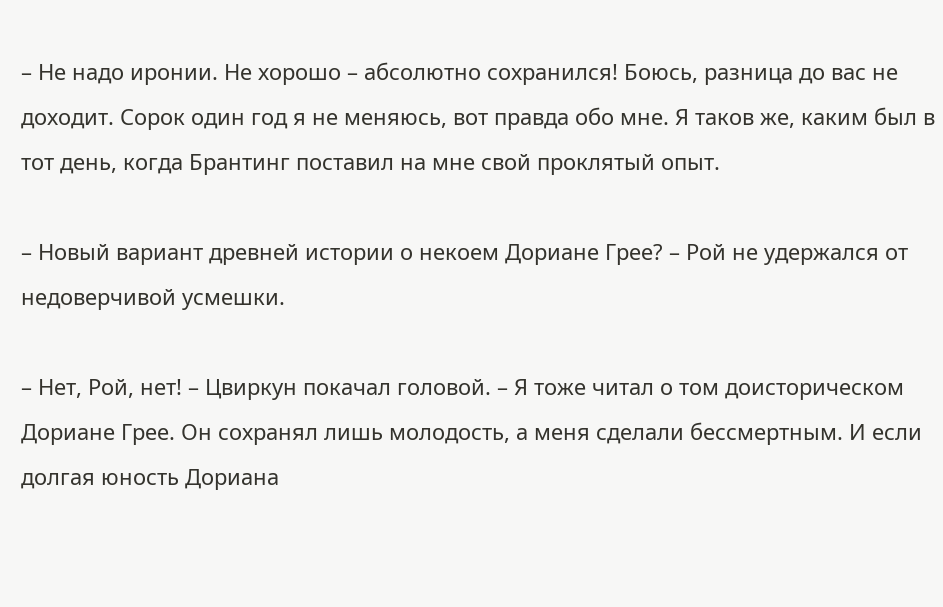– Не надо иронии. Не хорошо – абсолютно сохранился! Боюсь, разница до вас не доходит. Сорок один год я не меняюсь, вот правда обо мне. Я таков же, каким был в тот день, когда Брантинг поставил на мне свой проклятый опыт.

– Новый вариант древней истории о некоем Дориане Грее? – Рой не удержался от недоверчивой усмешки.

– Нет, Рой, нет! – Цвиркун покачал головой. – Я тоже читал о том доисторическом Дориане Грее. Он сохранял лишь молодость, а меня сделали бессмертным. И если долгая юность Дориана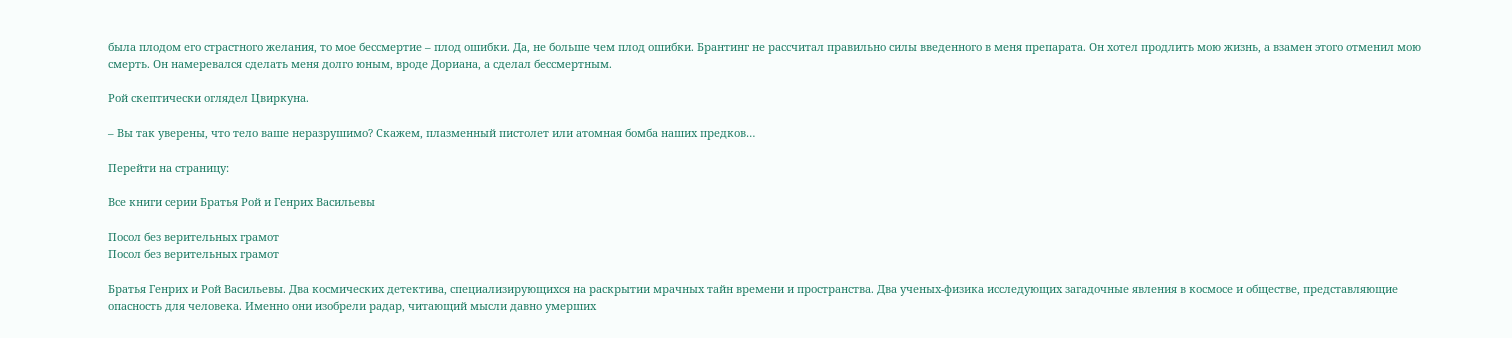была плодом его страстного желания, то мое бессмертие – плод ошибки. Да, не больше чем плод ошибки. Брантинг не рассчитал правильно силы введенного в меня препарата. Он хотел продлить мою жизнь, а взамен этого отменил мою смерть. Он намеревался сделать меня долго юным, вроде Дориана, а сделал бессмертным.

Рой скептически оглядел Цвиркуна.

– Вы так уверены, что тело ваше неразрушимо? Скажем, плазменный пистолет или атомная бомба наших предков…

Перейти на страницу:

Все книги серии Братья Рой и Генрих Васильевы

Посол без верительных грамот
Посол без верительных грамот

Братья Генрих и Рой Васильевы. Два космических детектива, специализирующихся на раскрытии мрачных тайн времени и пространства. Два ученых-физика исследующих загадочные явления в космосе и обществе, представляющие опасность для человека. Именно они изобрели радар, читающий мысли давно умерших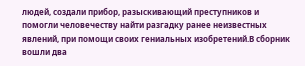людей, создали прибор, разыскивающий преступников и помогли человечеству найти разгадку ранее неизвестных явлений, при помощи своих гениальных изобретений.В сборник вошли два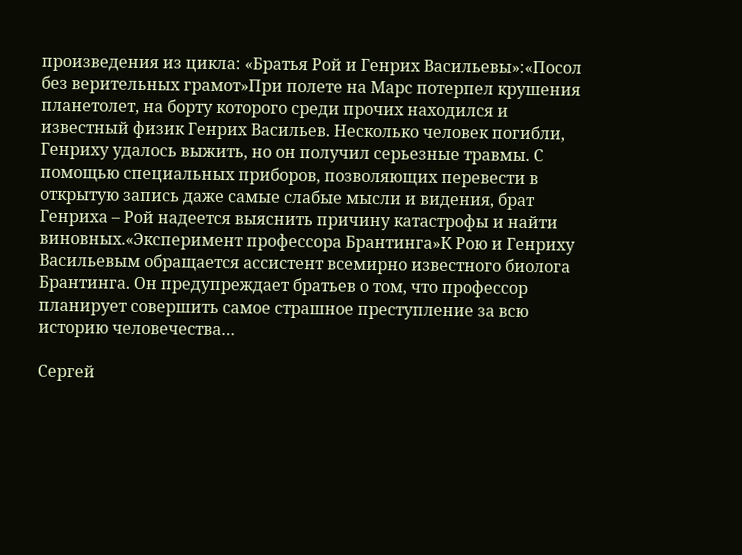произведения из цикла: «Братья Рой и Генрих Васильевы»:«Посол без верительных грамот»При полете на Марс потерпел крушения планетолет, на борту которого среди прочих находился и известный физик Генрих Васильев. Несколько человек погибли, Генриху удалось выжить, но он получил серьезные травмы. С помощью специальных приборов, позволяющих перевести в открытую запись даже самые слабые мысли и видения, брат Генриха – Рой надеется выяснить причину катастрофы и найти виновных.«Эксперимент профессора Брантинга»К Рою и Генриху Васильевым обращается ассистент всемирно известного биолога Брантинга. Он предупреждает братьев о том, что профессор планирует совершить самое страшное преступление за всю историю человечества…

Сергей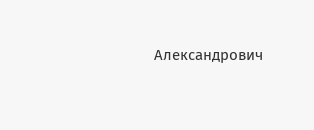Александрович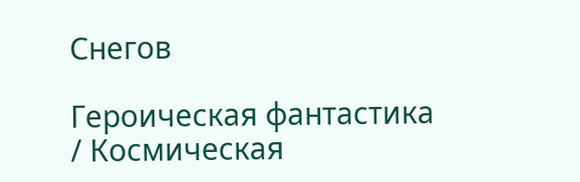Снегов

Героическая фантастика / Космическая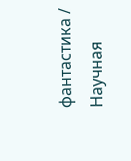фантастика / Научная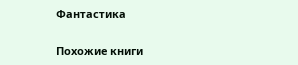Фантастика

Похожие книги